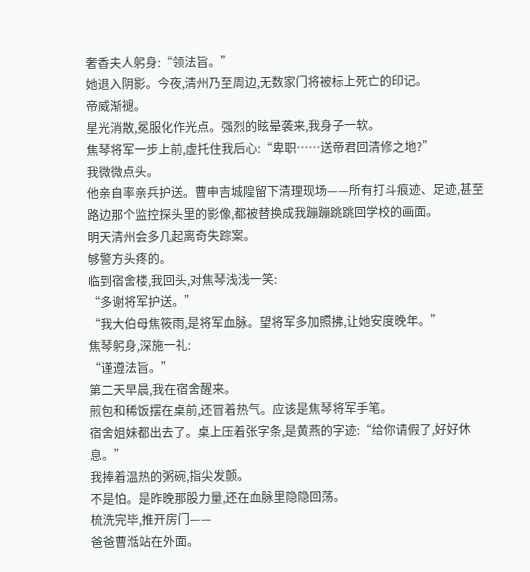奢香夫人躬身:“领法旨。”
她退入阴影。今夜,清州乃至周边,无数家门将被标上死亡的印记。
帝威渐褪。
星光消散,冕服化作光点。强烈的眩晕袭来,我身子一软。
焦琴将军一步上前,虚托住我后心:“卑职……送帝君回清修之地?”
我微微点头。
他亲自率亲兵护送。曹申吉城隍留下清理现场——所有打斗痕迹、足迹,甚至路边那个监控探头里的影像,都被替换成我蹦蹦跳跳回学校的画面。
明天清州会多几起离奇失踪案。
够警方头疼的。
临到宿舍楼,我回头,对焦琴浅浅一笑:
“多谢将军护送。”
“我大伯母焦筱雨,是将军血脉。望将军多加照拂,让她安度晚年。”
焦琴躬身,深施一礼:
“谨遵法旨。”
第二天早晨,我在宿舍醒来。
煎包和稀饭摆在桌前,还冒着热气。应该是焦琴将军手笔。
宿舍姐妹都出去了。桌上压着张字条,是黄燕的字迹:“给你请假了,好好休息。”
我捧着温热的粥碗,指尖发颤。
不是怕。是昨晚那股力量,还在血脉里隐隐回荡。
梳洗完毕,推开房门——
爸爸曹湉站在外面。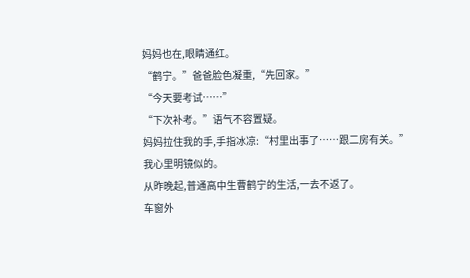妈妈也在,眼睛通红。
“鹤宁。”爸爸脸色凝重,“先回家。”
“今天要考试……”
“下次补考。”语气不容置疑。
妈妈拉住我的手,手指冰凉:“村里出事了……跟二房有关。”
我心里明镜似的。
从昨晚起,普通高中生曹鹤宁的生活,一去不返了。
车窗外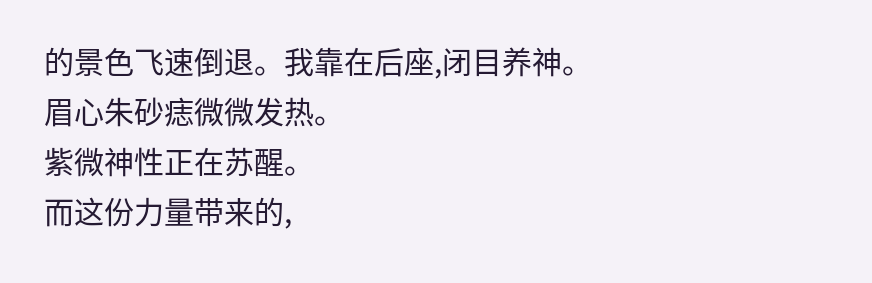的景色飞速倒退。我靠在后座,闭目养神。
眉心朱砂痣微微发热。
紫微神性正在苏醒。
而这份力量带来的,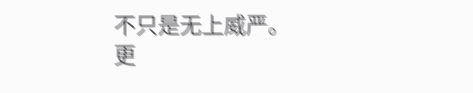不只是无上威严。
更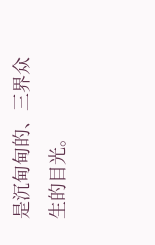是沉甸甸的、三界众生的目光。